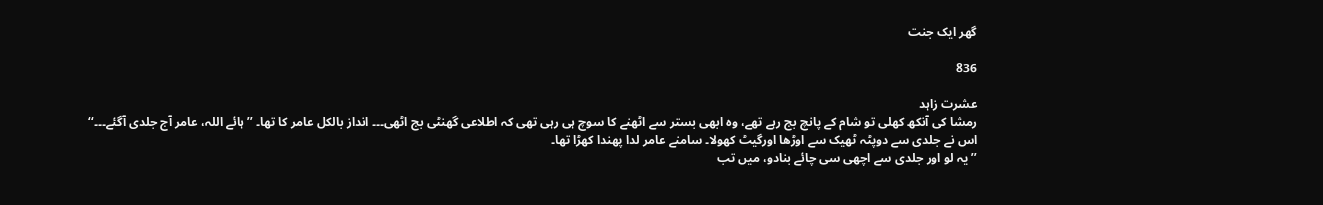گھر ایک جنت

836

عشرت زاہد
رمشا کی آنکھ کھلی تو شام کے پانچ بج رہے تھے، وہ ابھی بستر سے اٹھنے کا سوچ ہی رہی تھی کہ اطلاعی گھنٹی بج اٹھی۔۔۔ انداز بالکل عامر کا تھا۔ ’’ہائے اللہ، عامر آج جلدی آگئے۔۔۔‘‘ اس نے جلدی سے دوپٹہ ٹھیک سے اوڑھا اورگیٹ کھولا۔ سامنے عامر لدا پھندا کھڑا تھا۔
’’یہ لو اور جلدی سے اچھی سی چائے بنادو، میں تب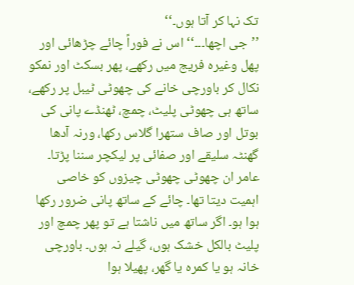تک نہا کر آتا ہوں۔‘‘
’’جی اچھا۔۔۔‘‘ اس نے فوراً چائے چڑھائی اور پھل وغیرہ فریج میں رکھے، پھر بسکٹ اور نمکو نکال کر باورچی خانے کی چھوٹی ٹیبل پر رکھے، ساتھ ہی چھوٹی پلیٹ، چمچ، ٹھنڈے پانی کی بوتل اور صاف ستھرا گلاس رکھا، ورنہ آدھا گھنٹہ سلیقے اور صفائی پر لیکچر سننا پڑتا۔ عامر ان چھوٹی چھوٹی چیزوں کو خاصی اہمیت دیتا تھا۔ چائے کے ساتھ پانی ضرور رکھا ہوا ہو۔ اگر ساتھ میں ناشتا ہے تو پھر چمچ اور پلیٹ بالکل خشک ہوں، گیلے نہ ہوں۔ باورچی خانہ ہو یا کمرہ یا گھر، پھیلا ہوا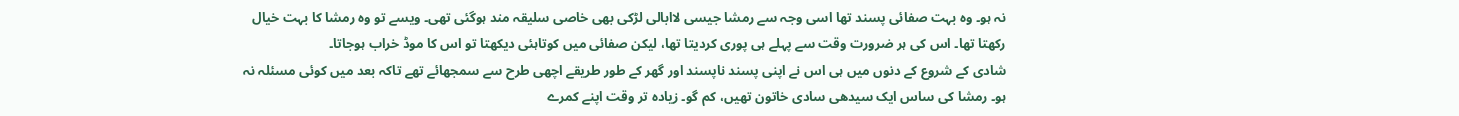نہ ہو۔ وہ بہت صفائی پسند تھا اسی وجہ سے رمشا جیسی لاابالی لڑکی بھی خاصی سلیقہ مند ہوگئی تھی۔ ویسے تو وہ رمشا کا بہت خیال رکھتا تھا۔ اس کی ہر ضرورت وقت سے پہلے ہی پوری کردیتا تھا، لیکن صفائی میں کوتاہئی دیکھتا تو اس کا موڈ خراب ہوجاتا۔
شادی کے شروع کے دنوں میں ہی اس نے اپنی پسند ناپسند اور گھر کے طور طریقے اچھی طرح سے سمجھائے تھے تاکہ بعد میں کوئی مسئلہ نہ ہو۔ رمشا کی ساس ایک سیدھی سادی خاتون تھیں، کم گو۔ زیادہ تر وقت اپنے کمرے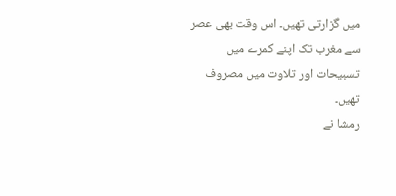میں گزارتی تھیں۔ اس وقت بھی عصر سے مغرب تک اپنے کمرے میں تسبیحات اور تلاوت میں مصروف تھیں۔
رمشا نے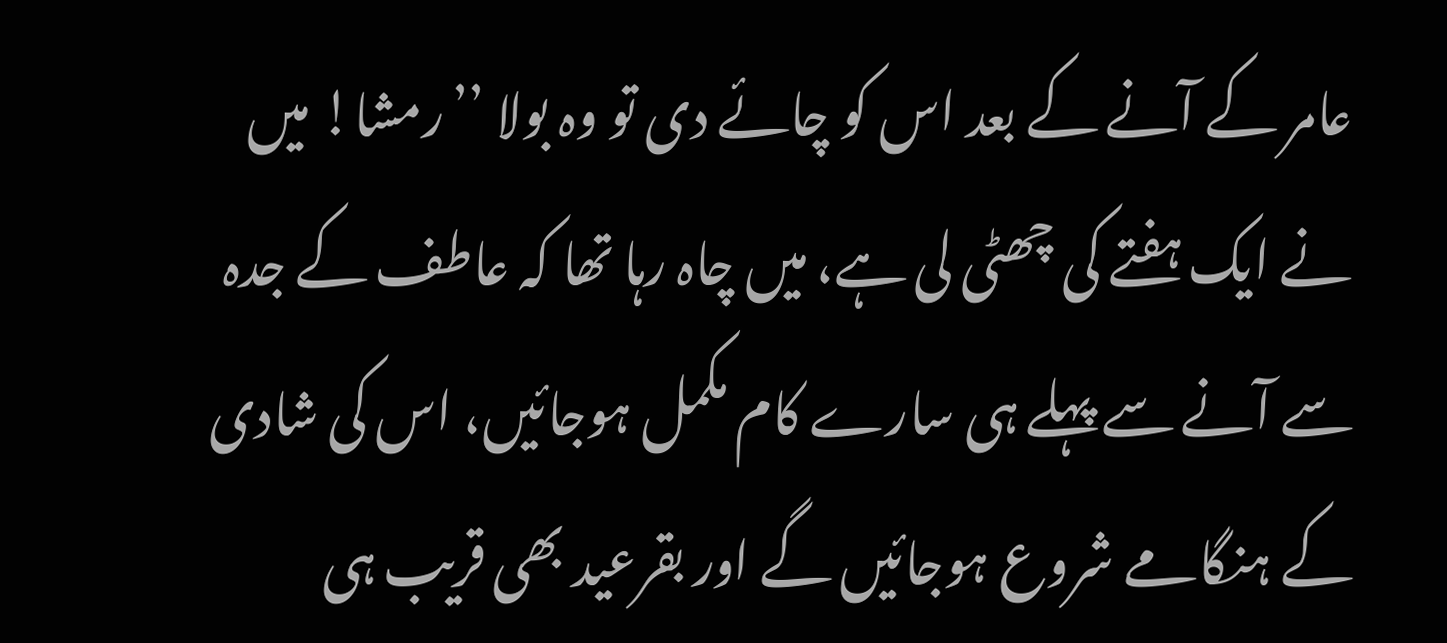عامر کے آنے کے بعد اس کو چائے دی تو وہ بولا ’’رمشا! میں نے ایک ہفتے کی چھٹی لی ہے، میں چاہ رہا تھا کہ عاطف کے جدہ سے آنے سے پہلے ہی سارے کام مکمل ہوجائیں، اس کی شادی کے ہنگامے شروع ہوجائیں گے اور بقرعید بھی قریب ہی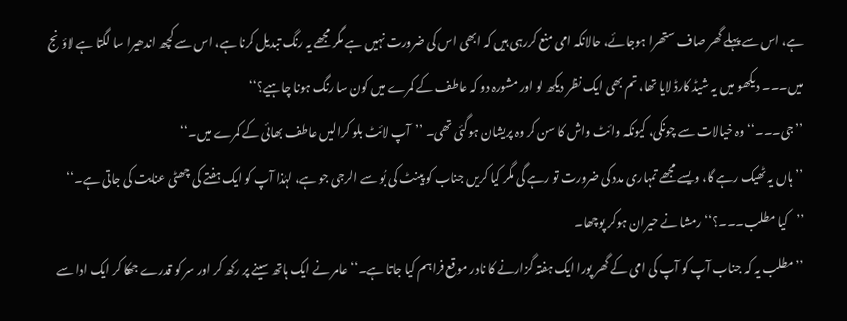ہے، اس سے پہلے گھر صاف ستھرا ہوجائے، حالانکہ امی منع کررہی ہیں کہ ابھی اس کی ضرورت نہیں ہے مگر مجھے یہ رنگ تبدیل کرنا ہے، اس سے کچھ اندھیرا سا لگتا ہے لاؤنج میں۔۔۔ دیکھو میں یہ شیڈ کارڈ لایا تھا، تم بھی ایک نظر دیکھ لو اور مشورہ دو کہ عاطف کے کمرے میں کون سا رنگ ہونا چاہیے؟‘‘
’’جی۔۔۔‘‘ وہ خیالات سے چونکی، کیونکہ وائٹ واش کا سن کر وہ پریشان ہوگئی تھی۔ ’’آپ لائٹ بلو کرالیں عاطف بھائی کے کمرے میں۔‘‘
’’ہاں یہ ٹھیک رہے گا، ویسے مجھے تمہاری مدد کی ضرورت تو رہے گی مگر کیا کریں جناب کو پینٹ کی بُو سے الرجی جو ہے، لہٰذا آپ کو ایک ہفتے کی چھٹی عنایت کی جاتی ہے۔‘‘
’’کیا مطلب۔۔۔؟‘‘ رمشا نے حیران ہوکر پوچھا۔
’’مطلب یہ کہ جناب آپ کو آپ کی امی کے گھر پورا ایک ہفتہ گزارنے کا نادر موقع فراہم کیا جاتا ہے۔‘‘ عامر نے ایک ہاتھ سینے پر رکھ کر اور سر کو قدرے جھکا کر ایک ادا سے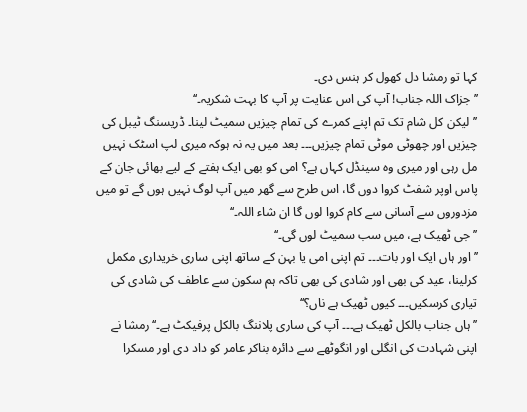کہا تو رمشا دل کھول کر ہنس دی۔
’’جزاک اللہ جناب! آپ کی اس عنایت پر آپ کا بہت شکریہ۔‘‘
’’لیکن کل شام تک تم اپنے کمرے کی تمام چیزیں سمیٹ لینا۔ ڈریسنگ ٹیبل کی چیزیں اور چھوٹی موٹی تمام چیزیں۔۔۔ بعد میں یہ نہ ہوکہ میری لپ اسٹک نہیں مل رہی اور میری وہ سینڈل کہاں ہے؟ امی کو بھی ایک ہفتے کے لیے بھائی جان کے پاس اوپر شفٹ کروا دوں گا، اس طرح سے گھر میں آپ لوگ نہیں ہوں گے تو میں مزدوروں سے آسانی سے کام کروا لوں گا ان شاء اللہ۔‘‘
’’جی ٹھیک ہے، میں سب سمیٹ لوں گی۔‘‘
’’اور ہاں ایک اور بات۔۔۔ تم اپنی امی یا بہن کے ساتھ اپنی ساری خریداری مکمل کرلینا، عید کی بھی اور شادی کی بھی تاکہ ہم سکون سے عاطف کی شادی کی تیاری کرسکیں۔۔۔ کیوں ٹھیک ہے ناں؟‘‘
’’ہاں جناب بالکل ٹھیک ہے۔۔۔ آپ کی ساری پلاننگ بالکل پرفیکٹ ہے۔‘‘ رمشا نے اپنی شہادت کی انگلی اور انگوٹھے سے دائرہ بناکر عامر کو داد دی اور مسکرا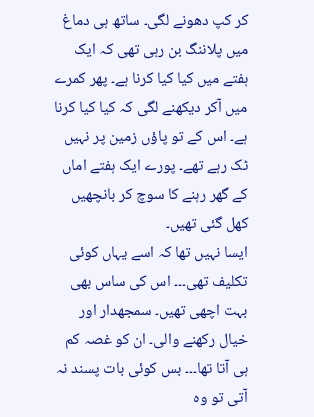کر کپ دھونے لگی۔ ساتھ ہی دماغ میں پلاننگ بن رہی تھی کہ ایک ہفتے میں کیا کیا کرنا ہے۔ پھر کمرے میں آکر دیکھنے لگی کہ کیا کیا کرنا ہے۔ اس کے تو پاؤں زمین پر نہیں ٹک رہے تھے۔ پورے ایک ہفتے اماں کے گھر رہنے کا سوچ کر بانچھیں کھل گئی تھیں۔
ایسا نہیں تھا کہ اسے یہاں کوئی تکلیف تھی۔۔۔ اس کی ساس بھی بہت اچھی تھیں۔ سمجھدار اور خیال رکھنے والی۔ ان کو غصہ کم ہی آتا تھا۔۔۔ بس کوئی بات پسند نہ آتی تو وہ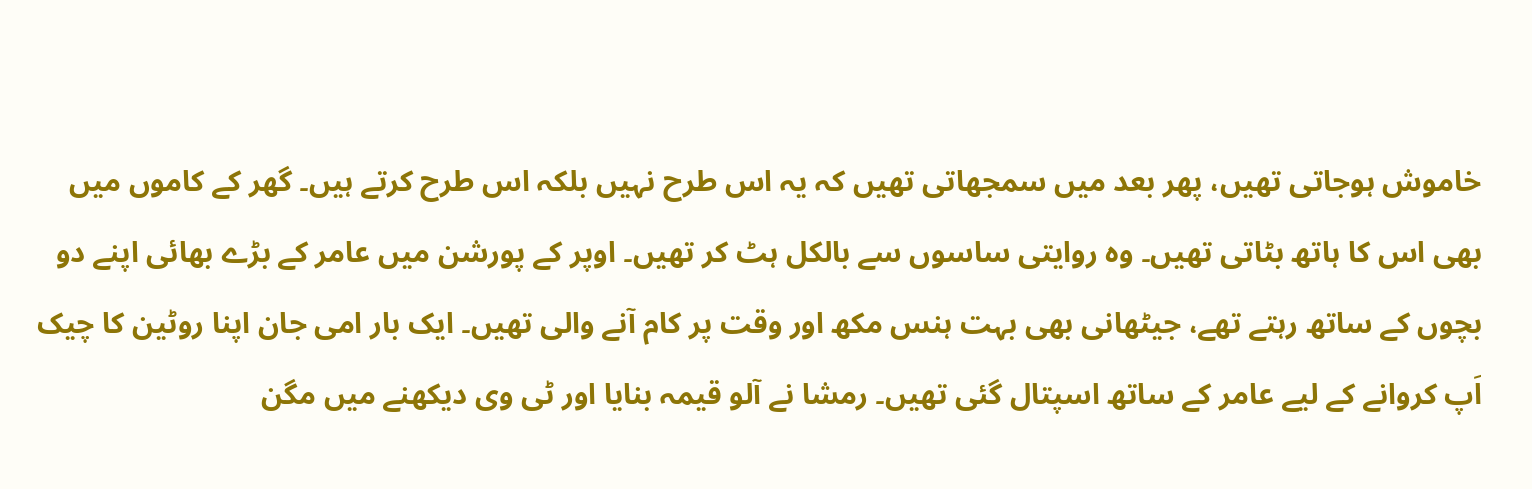خاموش ہوجاتی تھیں، پھر بعد میں سمجھاتی تھیں کہ یہ اس طرح نہیں بلکہ اس طرح کرتے ہیں۔ گھر کے کاموں میں بھی اس کا ہاتھ بٹاتی تھیں۔ وہ روایتی ساسوں سے بالکل ہٹ کر تھیں۔ اوپر کے پورشن میں عامر کے بڑے بھائی اپنے دو بچوں کے ساتھ رہتے تھے، جیٹھانی بھی بہت ہنس مکھ اور وقت پر کام آنے والی تھیں۔ ایک بار امی جان اپنا روٹین کا چیک اَپ کروانے کے لیے عامر کے ساتھ اسپتال گئی تھیں۔ رمشا نے آلو قیمہ بنایا اور ٹی وی دیکھنے میں مگن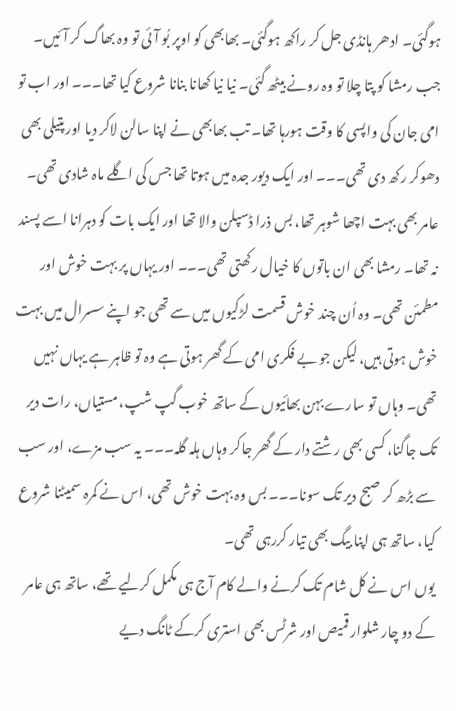ہوگئی۔ ادھر ہانڈی جل کر راکھ ہوگئی۔ بھابھی کو اوپر بُو آئی تو وہ بھاگ کر آئیں۔ جب رمشا کو پتا چلا تو وہ رونے بیٹھ گئی۔ نیا نیا کھانا بنانا شروع کیا تھا۔۔۔ اور اب تو امی جان کی واپسی کا وقت ہورہا تھا۔ تب بھابھی نے اپنا سالن لاکر دیا اور پتیلی بھی دھوکر رکھ دی تھی۔۔۔ اور ایک دیور جدہ میں ہوتا تھا جس کی اگلے ماہ شادی تھی۔ عامر بھی بہت اچھا شوہر تھا، بس ذرا ڈسپلن والا تھا اور ایک بات کو دہرانا اسے پسند نہ تھا۔ رمشا بھی ان باتوں کا خیال رکھتی تھی۔۔۔ اور یہاں پر بہت خوش اور مطمئن تھی۔ وہ اُن چند خوش قسمت لڑکیوں میں سے تھی جو اپنے سسرال میں بہت خوش ہوتی ہیں، لیکن جو بے فکری امی کے گھر ہوتی ہے وہ تو ظاہر ہے یہاں نہیں تھی۔ وہاں تو سارے بہن بھائیوں کے ساتھ خوب گپ شپ، مستیاں، رات دیر تک جاگنا، کسی بھی رشتے دار کے گھر جاکر وہاں ہلہ گلہ۔۔۔ یہ سب مزے، اور سب سے بڑھ کر صبح دیر تک سونا۔۔۔ بس وہ بہت خوش تھی، اس نے کمرہ سمیٹنا شروع کیا، ساتھ ہی اپنا بیگ بھی تیار کررہی تھی۔
یوں اس نے کل شام تک کرنے والے کام آج ہی مکمل کرلیے تھے، ساتھ ہی عامر کے دو چار شلوار قمیص اور شرٹس بھی استری کرکے ٹانگ دیے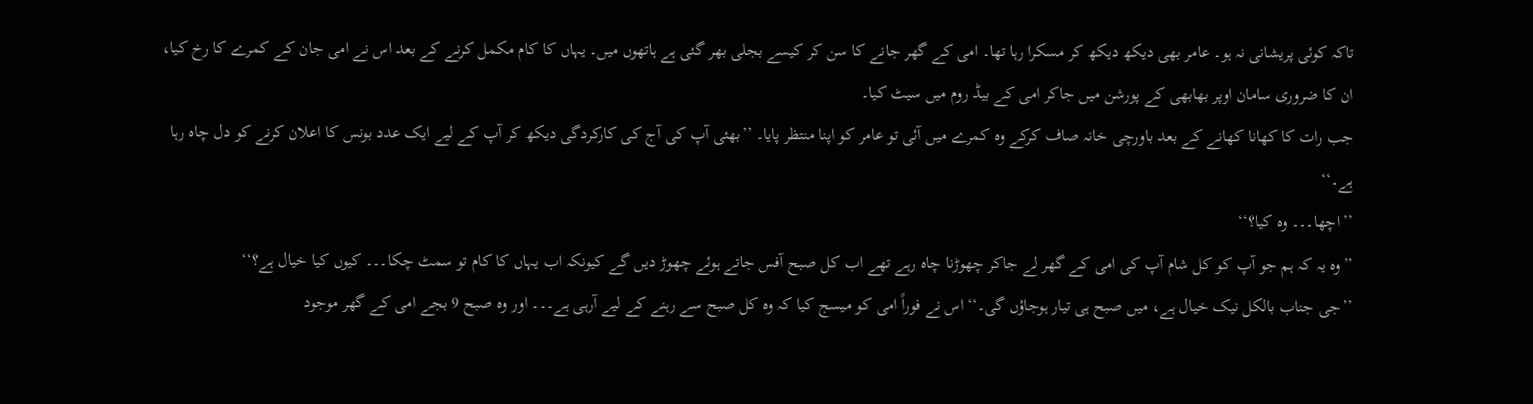تاکہ کوئی پریشانی نہ ہو۔ عامر بھی دیکھ دیکھ کر مسکرا رہا تھا۔ امی کے گھر جانے کا سن کر کیسے بجلی بھر گئی ہے ہاتھوں میں۔ یہاں کا کام مکمل کرنے کے بعد اس نے امی جان کے کمرے کا رخ کیا، ان کا ضروری سامان اوپر بھابھی کے پورشن میں جاکر امی کے بیڈ روم میں سیٹ کیا۔
جب رات کا کھانا کھانے کے بعد باورچی خانہ صاف کرکے وہ کمرے میں آئی تو عامر کو اپنا منتظر پایا۔ ’’بھئی آپ کی آج کی کارکردگی دیکھ کر آپ کے لیے ایک عدد بونس کا اعلان کرنے کو دل چاہ رہا ہے۔‘‘
’’اچھا۔۔۔ وہ کیا؟‘‘
’’وہ یہ کہ ہم جو آپ کو کل شام آپ کی امی کے گھر لے جاکر چھوڑنا چاہ رہے تھے اب کل صبح آفس جاتے ہوئے چھوڑ دیں گے کیونکہ اب یہاں کا کام تو سمٹ چکا۔۔۔ کیوں کیا خیال ہے؟‘‘
’’جی جناب بالکل نیک خیال ہے، میں صبح ہی تیار ہوجاؤں گی۔‘‘ اس نے فوراً امی کو میسج کیا کہ وہ کل صبح سے رہنے کے لیے آرہی ہے۔۔۔ اور وہ صبح 9 بجے امی کے گھر موجود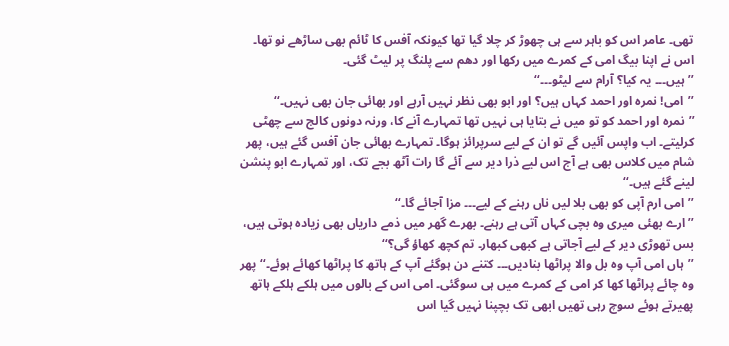تھی۔ عامر اس کو باہر سے ہی چھوڑ کر چلا گیا تھا کیونکہ آفس کا ٹائم بھی ساڑھے نو تھا۔ اس نے اپنا بیگ امی کے کمرے میں رکھا اور دھم سے پلنگ پر لیٹ گئی۔
’’ہیں۔۔۔ یہ کیا؟ آرام سے لیٹو۔۔۔‘‘
’’امی! نمرہ اور احمد کہاں ہیں؟ اور ابو بھی نظر نہیں آرہے اور بھائی جان بھی نہیں۔‘‘
’’نمرہ اور احمد کو تو میں نے بتایا ہی نہیں تھا تمہارے آنے کا، ورنہ دونوں کالج سے چھٹی کرلیتے۔ اب واپس آئیں گے تو ان کے لیے سرپرائز ہوگا۔ تمہارے بھائی جان آفس گئے ہیں، پھر شام میں کلاس بھی ہے آج اس لیے ذرا دیر سے آئے گا رات آٹھ بجے تک، اور تمہارے ابو پنشن لینے گئے ہیں۔‘‘
’’امی ارم آپی کو بھی بلا لیں ناں رہنے کے لیے۔۔۔ مزا آجائے گا۔‘‘
’’ارے بھئی میری وہ بچی کہاں آتی ہے رہنے۔ بھرے گھر میں ذمے داریاں بھی زیادہ ہوتی ہیں، بس تھوڑی دیر کے لیے آجاتی ہے کبھی کبھار۔ تم کچھ کھاؤ گی؟‘‘
’’ہاں امی آپ وہ بل والا پراٹھا بنادیں۔۔۔ کتنے دن ہوگئے آپ کے ہاتھ کا پراٹھا کھائے ہوئے۔‘‘ پھر وہ چائے پراٹھا کھا کر امی کے کمرے میں ہی سوگئی۔ امی اس کے بالوں میں ہلکے ہلکے ہاتھ پھیرتے ہوئے سوچ رہی تھیں ابھی تک بچپنا نہیں گیا اس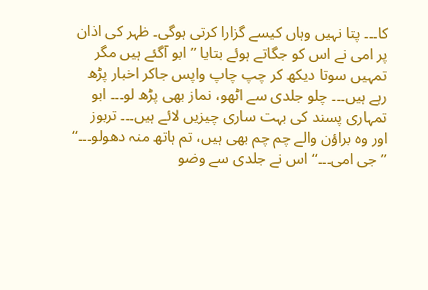کا۔۔۔ پتا نہیں وہاں کیسے گزارا کرتی ہوگی۔ ظہر کی اذان پر امی نے اس کو جگاتے ہوئے بتایا ’’ابو آگئے ہیں مگر تمہیں سوتا دیکھ کر چپ چاپ واپس جاکر اخبار پڑھ رہے ہیں۔۔۔ چلو جلدی سے اٹھو، نماز بھی پڑھ لو۔۔۔ ابو تمہاری پسند کی بہت ساری چیزیں لائے ہیں۔۔۔ تربوز اور وہ براؤن والے چم چم بھی ہیں، تم ہاتھ منہ دھولو۔۔۔‘‘
’’جی امی۔۔۔‘‘ اس نے جلدی سے وضو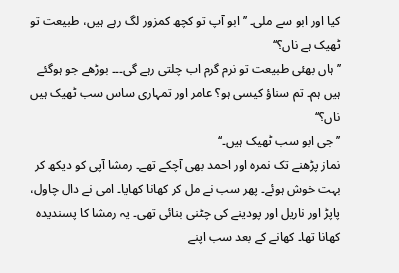کیا اور ابو سے ملی۔ ’’ابو آپ تو کچھ کمزور لگ رہے ہیں، طبیعت تو ٹھیک ہے ناں؟‘‘
’’ہاں بھئی طبیعت تو نرم گرم اب چلتی رہے گی۔۔۔ بوڑھے جو ہوگئے ہیں ہم۔ تم سناؤ کیسی ہو؟ عامر اور تمہاری ساس سب ٹھیک ہیں ناں؟‘‘
’’جی ابو سب ٹھیک ہیں۔‘‘
نماز پڑھنے تک نمرہ اور احمد بھی آچکے تھے۔ رمشا آپی کو دیکھ کر بہت خوش ہوئے۔ پھر سب نے مل کر کھانا کھایا۔ امی نے دال چاول، پاپڑ اور ناریل اور پودینے کی چٹنی بنائی تھی۔ یہ رمشا کا پسندیدہ کھانا تھا۔ کھانے کے بعد سب اپنے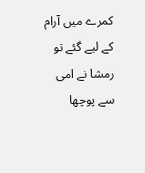کمرے میں آرام کے لیے گئے تو رمشا نے امی سے پوچھا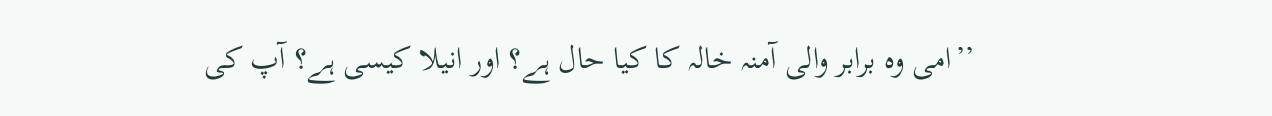’’امی وہ برابر والی آمنہ خالہ کا کیا حال ہے؟ اور انیلا کیسی ہے؟ آپ کی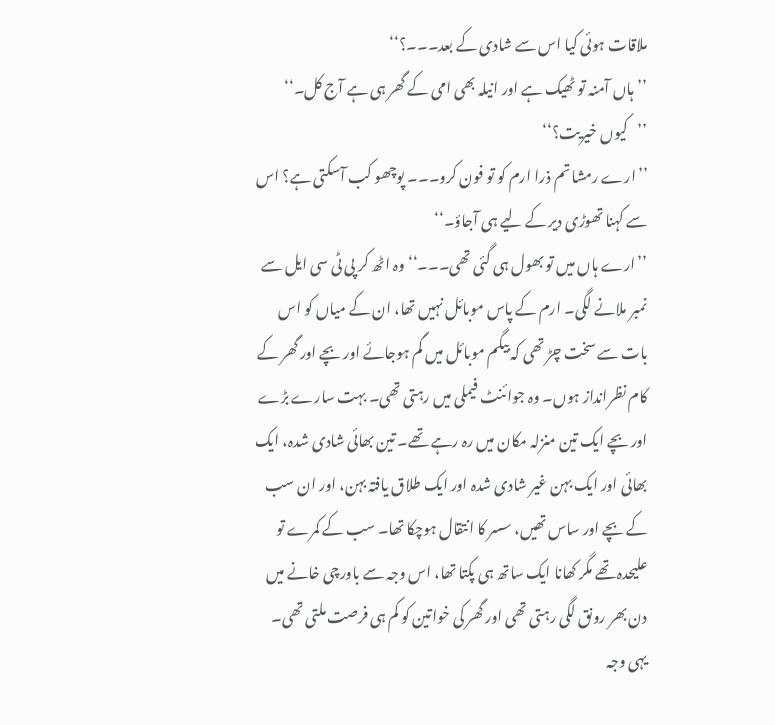ملاقات ہوئی کیا اس سے شادی کے بعد۔۔۔؟‘‘
’’ہاں آمنہ تو ٹھیک ہے اور انیلہ بھی امی کے گھر ہی ہے آج کل۔‘‘
’’کیوں خیریت؟‘‘
’’ارے رمشا تم ذرا ارم کو تو فون کرو۔۔۔ پوچھو کب آسکتی ہے؟ اس سے کہنا تھوڑی دیر کے لیے ہی آجاؤ۔‘‘
’’ارے ہاں میں تو بھول ہی گئی تھی۔۔۔‘‘ وہ اٹھ کر پی ٹی سی ایل سے نمبر ملانے لگی۔ ارم کے پاس موبائل نہیں تھا، ان کے میاں کو اس بات سے سخت چڑ تھی کہ بیگم موبائل میں گم ہوجائے اور بچے اور گھر کے کام نظرانداز ہوں۔ وہ جوائنٹ فیملی میں رہتی تھی۔ بہت سارے بڑے اور بچے ایک تین منزلہ مکان میں رہ رہے تھے۔ تین بھائی شادی شدہ، ایک بھائی اور ایک بہن غیر شادی شدہ اور ایک طلاق یافتہ بہن، اور ان سب کے بچے اور ساس تھیں، سسر کا انتقال ہوچکا تھا۔ سب کے کمرے تو علیحدہ تھے مگر کھانا ایک ساتھ ہی پکتا تھا، اس وجہ سے باورچی خانے میں دن بھر رونق لگی رہتی تھی اور گھر کی خواتین کو کم ہی فرصت ملتی تھی۔ یہی وجہ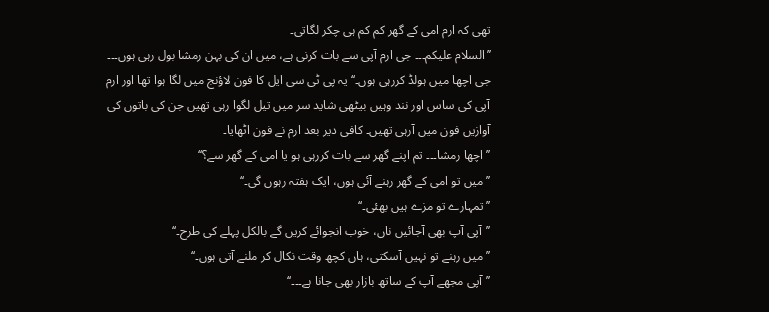تھی کہ ارم امی کے گھر کم کم ہی چکر لگاتی۔
’’السلام علیکم۔۔۔ جی ارم آپی سے بات کرنی ہے، میں ان کی بہن رمشا بول رہی ہوں۔۔۔ جی اچھا میں ہولڈ کررہی ہوں۔‘‘ یہ پی ٹی سی ایل کا فون لاؤنج میں لگا ہوا تھا اور ارم آپی کی ساس اور نند وہیں بیٹھی شاید سر میں تیل لگوا رہی تھیں جن کی باتوں کی آوازیں فون میں آرہی تھیں۔ کافی دیر بعد ارم نے فون اٹھایا۔
’’اچھا رمشا۔۔۔ تم اپنے گھر سے بات کررہی ہو یا امی کے گھر سے؟‘‘
’’میں تو امی کے گھر رہنے آئی ہوں، ایک ہفتہ رہوں گی۔‘‘
’’تمہارے تو مزے ہیں بھئی۔‘‘
’’آپی آپ بھی آجائیں ناں، خوب انجوائے کریں گے بالکل پہلے کی طرح۔‘‘
’’میں رہنے تو نہیں آسکتی، ہاں کچھ وقت نکال کر ملنے آتی ہوں۔‘‘
’’آپی مجھے آپ کے ساتھ بازار بھی جانا ہے۔۔۔‘‘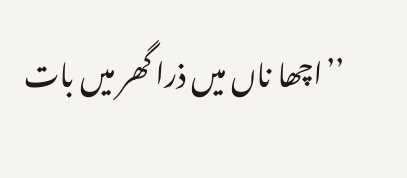’’اچھا ناں میں ذرا گھر میں بات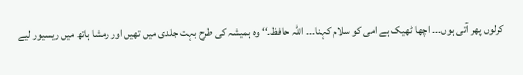کرلوں پھر آتی ہوں۔۔۔ اچھا ٹھیک ہے امی کو سلام کہنا۔۔۔ اللہ حافظ۔‘‘ وہ ہمیشہ کی طرح بہت جلدی میں تھیں اور رمشا ہاتھ میں ریسیور لیے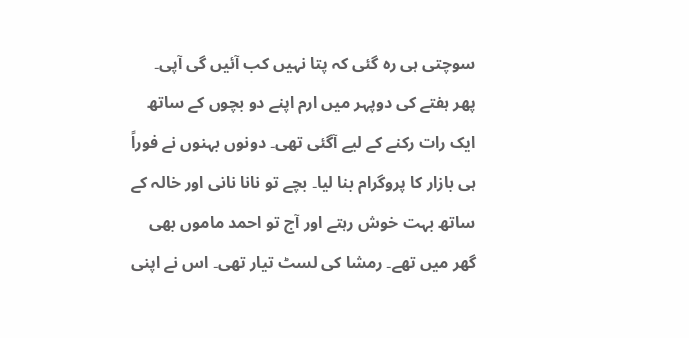سوچتی ہی رہ گئی کہ پتا نہیں کب آئیں گی آپی۔
پھر ہفتے کی دوپہر میں ارم اپنے دو بچوں کے ساتھ ایک رات رکنے کے لیے آگئی تھی۔ دونوں بہنوں نے فوراً ہی بازار کا پروگرام بنا لیا۔ بچے تو نانا نانی اور خالہ کے ساتھ بہت خوش رہتے اور آج تو احمد ماموں بھی گھر میں تھے۔ رمشا کی لسٹ تیار تھی۔ اس نے اپنی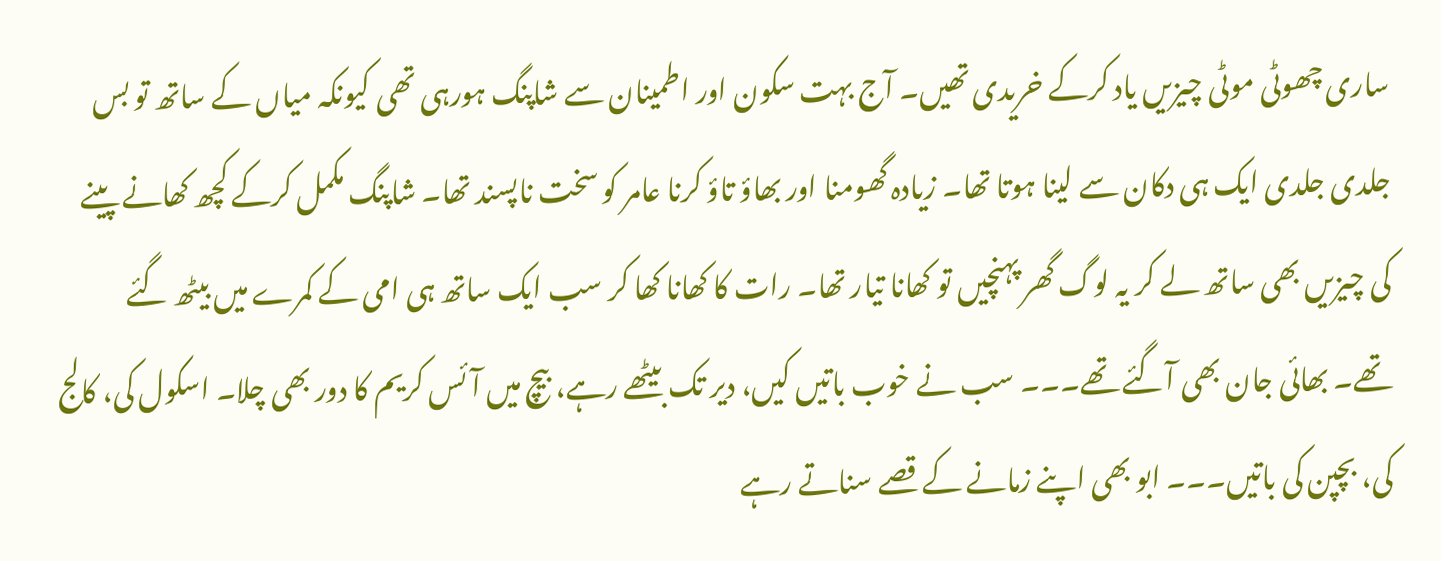ساری چھوٹی موٹی چیزیں یاد کرکے خریدی تھیں۔ آج بہت سکون اور اطمینان سے شاپنگ ہورہی تھی کیونکہ میاں کے ساتھ تو بس جلدی جلدی ایک ہی دکان سے لینا ہوتا تھا۔ زیادہ گھومنا اور بھاؤ تاؤ کرنا عامر کو سخت ناپسند تھا۔ شاپنگ مکمل کرکے کچھ کھانے پینے کی چیزیں بھی ساتھ لے کر یہ لوگ گھر پہنچیں تو کھانا تیار تھا۔ رات کا کھانا کھا کر سب ایک ساتھ ہی امی کے کمرے میں بیٹھ گئے تھے۔ بھائی جان بھی آگئے تھے۔۔۔ سب نے خوب باتیں کیں، دیر تک بیٹھے رہے، بیچ میں آئس کریم کا دور بھی چلا۔ اسکول کی، کالج کی، بچپن کی باتیں۔۔۔ ابو بھی اپنے زمانے کے قصے سناتے رہے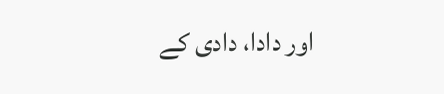اور دادا، دادی کے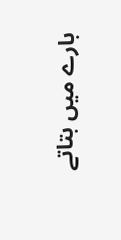بارے میں بتاتے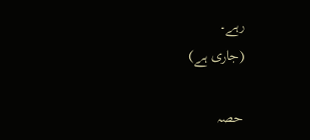رہے۔
(جاری ہے)

حصہ